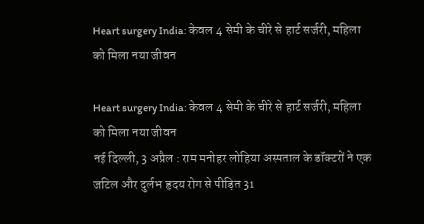Heart surgery India: केवल 4 सेमी के चीरे से हार्ट सर्जरी, महिला को मिला नया जीवन

Heart surgery India: केवल 4 सेमी के चीरे से हार्ट सर्जरी, महिला को मिला नया जीवन
नई दिल्ली, 3 अप्रैल : राम मनोहर लोहिया अस्पताल के डॉक्टरों ने एक जटिल और दुर्लभ हृदय रोग से पीड़ित 31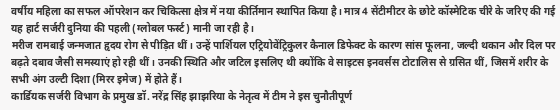वर्षीय महिला का सफल ऑपरेशन कर चिकित्सा क्षेत्र में नया कीर्तिमान स्थापित किया है। मात्र 4 सेंटीमीटर के छोटे कॉस्मेटिक चीरे के जरिए की गई यह हार्ट सर्जरी दुनिया की पहली (ग्लोबल फर्स्ट) मानी जा रही है।
मरीज रामबाई जन्मजात हृदय रोग से पीड़ित थीं। उन्हें पार्शियल एट्रियोवेंट्रिकुलर कैनाल डिफेक्ट के कारण सांस फूलना, जल्दी थकान और दिल पर बढ़ते दबाव जैसी समस्याएं हो रही थीं। उनकी स्थिति और जटिल इसलिए थी क्योंकि वे साइटस इनवर्सस टोटालिस से ग्रसित थीं, जिसमें शरीर के सभी अंग उल्टी दिशा (मिरर इमेज) में होते हैं।
कार्डियक सर्जरी विभाग के प्रमुख डॉ. नरेंद्र सिंह झाझरिया के नेतृत्व में टीम ने इस चुनौतीपूर्ण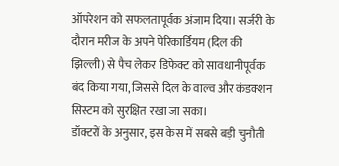ऑपरेशन को सफलतापूर्वक अंजाम दिया। सर्जरी के दौरान मरीज के अपने पेरिकार्डियम (दिल की झिल्ली) से पैच लेकर डिफेक्ट को सावधानीपूर्वक बंद किया गया, जिससे दिल के वाल्व और कंडक्शन सिस्टम को सुरक्षित रखा जा सका।
डॉक्टरों के अनुसार, इस केस में सबसे बड़ी चुनौती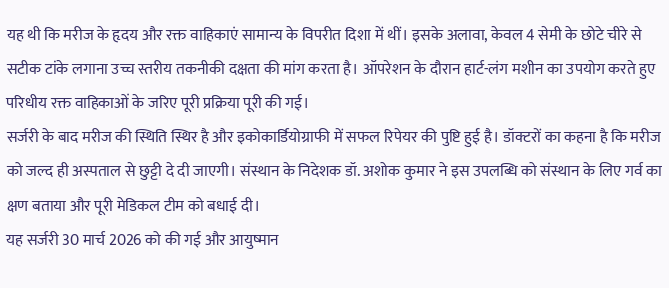यह थी कि मरीज के हृदय और रक्त वाहिकाएं सामान्य के विपरीत दिशा में थीं। इसके अलावा, केवल 4 सेमी के छोटे चीरे से सटीक टांके लगाना उच्च स्तरीय तकनीकी दक्षता की मांग करता है। ऑपरेशन के दौरान हार्ट-लंग मशीन का उपयोग करते हुए परिधीय रक्त वाहिकाओं के जरिए पूरी प्रक्रिया पूरी की गई।
सर्जरी के बाद मरीज की स्थिति स्थिर है और इकोकार्डियोग्राफी में सफल रिपेयर की पुष्टि हुई है। डॉक्टरों का कहना है कि मरीज को जल्द ही अस्पताल से छुट्टी दे दी जाएगी। संस्थान के निदेशक डॉ. अशोक कुमार ने इस उपलब्धि को संस्थान के लिए गर्व का क्षण बताया और पूरी मेडिकल टीम को बधाई दी।
यह सर्जरी 30 मार्च 2026 को की गई और आयुष्मान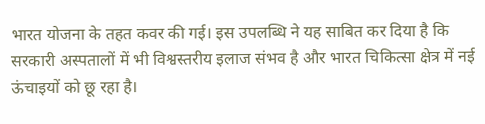भारत योजना के तहत कवर की गई। इस उपलब्धि ने यह साबित कर दिया है कि सरकारी अस्पतालों में भी विश्वस्तरीय इलाज संभव है और भारत चिकित्सा क्षेत्र में नई ऊंचाइयों को छू रहा है।